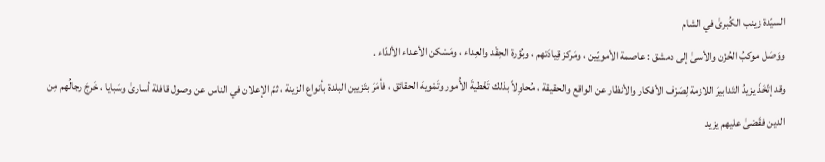السيّدة زينب الكُبرىٰ في الشام
ووَصَل موكبُ الحُزْن والأسىٰ إلى دمشق : عاصمة الأمويّين ، ومَركز قِيادَتهم ، وبُؤرة الحِقْد والعِداء ، ومَسْكن الأعداء الألدّاء .
وقد إتّخَذَ يزيدُ التَدابيرَ اللازمة لِصَرْف الأفكار والأنظار عن الواقع والحقيقة ، مُحاوِلاً بذلك تَغْطيةَ الأُمور وتَمْويهَ الحقائق ، فأمَرَ بتَزيين البلدة بأنواع الزينة ، ثمّ الإعلان في الناس عن وصول قافلة أسارىٰ وسَبايا ، خَرجَ رجالُهم مِن الدين فقَضىٰ عليهم يزيد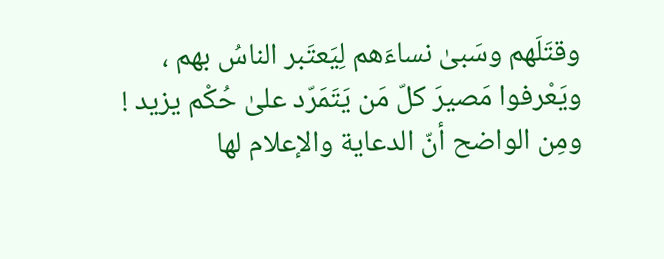وقتَلَهم وسَبىٰ نساءَهم لِيَعتَبر الناسُ بهم ، ويَعْرفوا مَصيرَ كلّ مَن يَتَمَرّد علىٰ حُكْم يزيد !
ومِن الواضح أنّ الدعاية والإعلام لها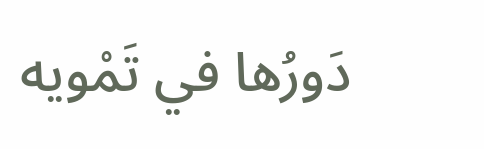دَورُها في تَمْويه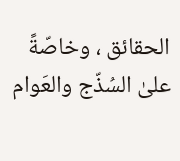الحقائق ، وخاصّةً علىٰ السُذّج والعَوام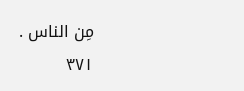مِن الناس .
٣٧١